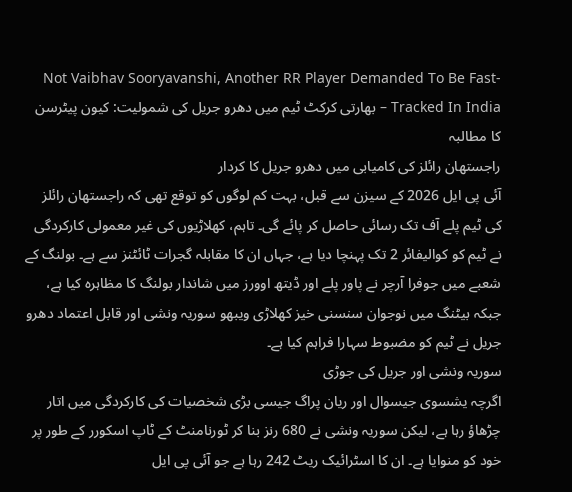Not Vaibhav Sooryavanshi, Another RR Player Demanded To Be Fast-Tracked In India – بھارتی کرکٹ ٹیم میں دھرو جریل کی شمولیت: کیون پیٹرسن کا مطالبہ
راجستھان رائلز کی کامیابی میں دھرو جریل کا کردار
آئی پی ایل 2026 کے سیزن سے قبل، بہت کم لوگوں کو توقع تھی کہ راجستھان رائلز کی ٹیم پلے آف تک رسائی حاصل کر پائے گی۔ تاہم، کھلاڑیوں کی غیر معمولی کارکردگی نے ٹیم کو کوالیفائر 2 تک پہنچا دیا ہے، جہاں ان کا مقابلہ گجرات ٹائٹنز سے ہے۔ بولنگ کے شعبے میں جوفرا آرچر نے پاور پلے اور ڈیتھ اوورز میں شاندار بولنگ کا مظاہرہ کیا ہے، جبکہ بیٹنگ میں نوجوان سنسنی خیز کھلاڑی ویبھو سوریہ ونشی اور قابل اعتماد دھرو جریل نے ٹیم کو مضبوط سہارا فراہم کیا ہے۔
سوریہ ونشی اور جریل کی جوڑی
اگرچہ یشسوی جیسوال اور ریان پراگ جیسی بڑی شخصیات کی کارکردگی میں اتار چڑھاؤ رہا ہے، لیکن سوریہ ونشی نے 680 رنز بنا کر ٹورنامنٹ کے ٹاپ اسکورر کے طور پر خود کو منوایا ہے۔ ان کا اسٹرائیک ریٹ 242 رہا ہے جو آئی پی ایل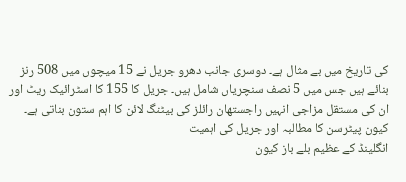کی تاریخ میں بے مثال ہے۔ دوسری جانب دھرو جریل نے 15 میچوں میں 508 رنز بنائے ہیں جس میں 5 نصف سنچریاں شامل ہیں۔ جریل کا 155 کا اسٹرائیک ریٹ اور ان کی مستقل مزاجی انہیں راجستھان رائلز کی بیٹنگ لائن کا اہم ستون بناتی ہے۔
کیون پیٹرسن کا مطالبہ اور جریل کی اہمیت
انگلینڈ کے عظیم بلے باز کیون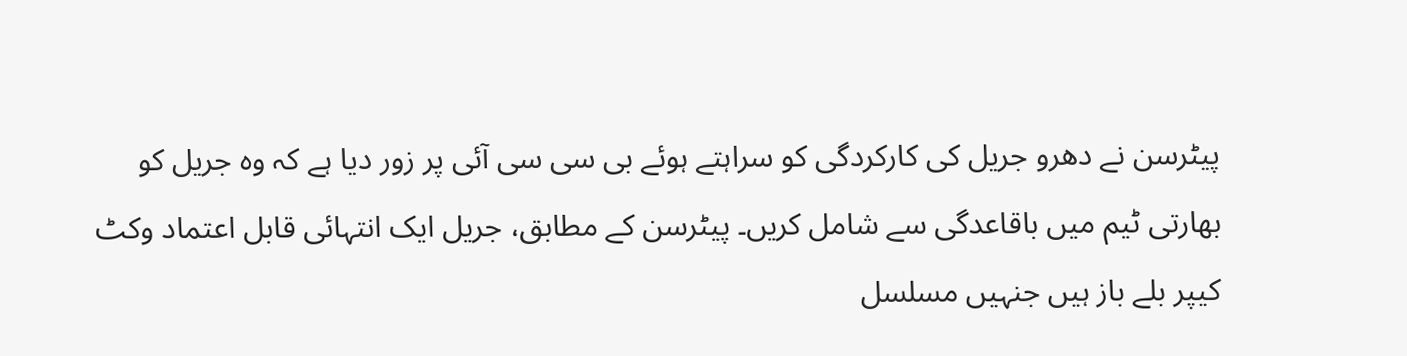پیٹرسن نے دھرو جریل کی کارکردگی کو سراہتے ہوئے بی سی سی آئی پر زور دیا ہے کہ وہ جریل کو بھارتی ٹیم میں باقاعدگی سے شامل کریں۔ پیٹرسن کے مطابق، جریل ایک انتہائی قابل اعتماد وکٹ کیپر بلے باز ہیں جنہیں مسلسل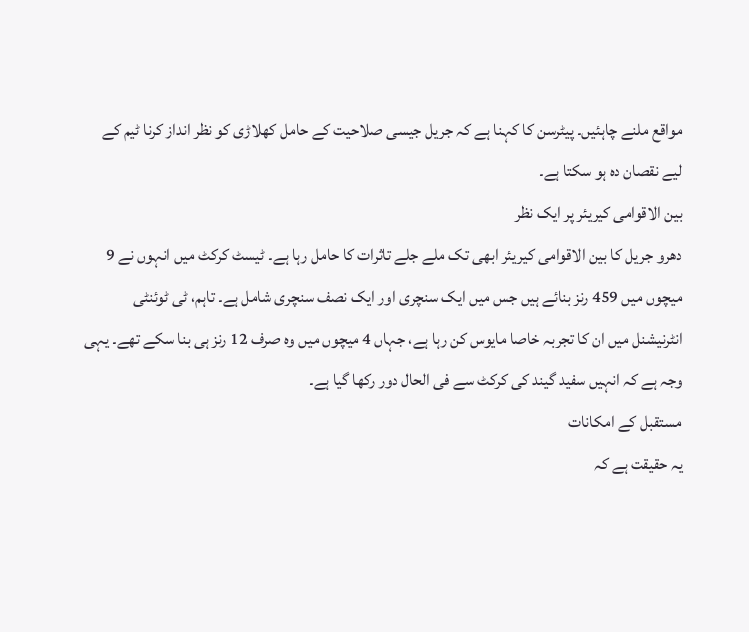مواقع ملنے چاہئیں۔ پیٹرسن کا کہنا ہے کہ جریل جیسی صلاحیت کے حامل کھلاڑی کو نظر انداز کرنا ٹیم کے لیے نقصان دہ ہو سکتا ہے۔
بین الاقوامی کیریئر پر ایک نظر
دھرو جریل کا بین الاقوامی کیریئر ابھی تک ملے جلے تاثرات کا حامل رہا ہے۔ ٹیسٹ کرکٹ میں انہوں نے 9 میچوں میں 459 رنز بنائے ہیں جس میں ایک سنچری اور ایک نصف سنچری شامل ہے۔ تاہم، ٹی ٹوئنٹی انٹرنیشنل میں ان کا تجربہ خاصا مایوس کن رہا ہے، جہاں 4 میچوں میں وہ صرف 12 رنز ہی بنا سکے تھے۔ یہی وجہ ہے کہ انہیں سفید گیند کی کرکٹ سے فی الحال دور رکھا گیا ہے۔
مستقبل کے امکانات
یہ حقیقت ہے کہ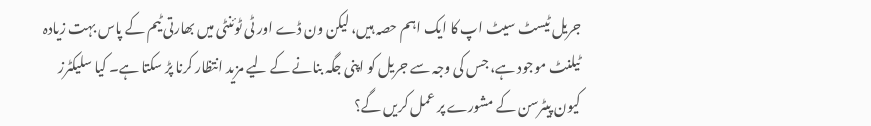جریل ٹیسٹ سیٹ اپ کا ایک اہم حصہ ہیں، لیکن ون ڈے اور ٹی ٹوئنٹی میں بھارتی ٹیم کے پاس بہت زیادہ ٹیلنٹ موجود ہے، جس کی وجہ سے جریل کو اپنی جگہ بنانے کے لیے مزید انتظار کرنا پڑ سکتا ہے۔ کیا سلیکٹرز کیون پیٹرسن کے مشورے پر عمل کریں گے؟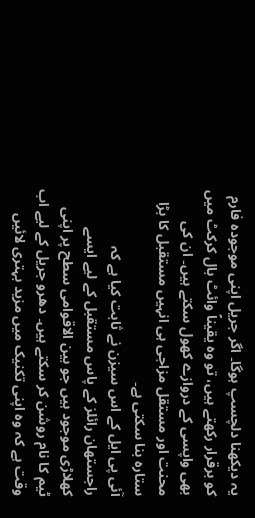یہ دیکھنا دلچسپ ہوگا۔ اگر جریل اپنی موجودہ فارم کو برقرار رکھتے ہیں، تو وہ یقیناً وائٹ بال کرکٹ میں بھی واپسی کے دروازے کھول سکتے ہیں۔ ان کی محنت اور مستقل مزاجی ہی انہیں مستقبل کا بڑا ستارہ بنا سکتی ہے۔
آئی پی ایل کے اس سیزن نے ثابت کیا ہے کہ راجستھان رائلز کے پاس مستقبل کے لیے ایسے کھلاڑی موجود ہیں جو بین الاقوامی سطح پر اپنی ٹیم کا نام روشن کر سکتے ہیں۔ دھرو جریل کے لیے اب وقت ہے کہ وہ اپنی تکنیک میں مزید بہتری لائیں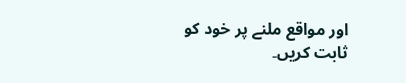اور مواقع ملنے پر خود کو ثابت کریں۔